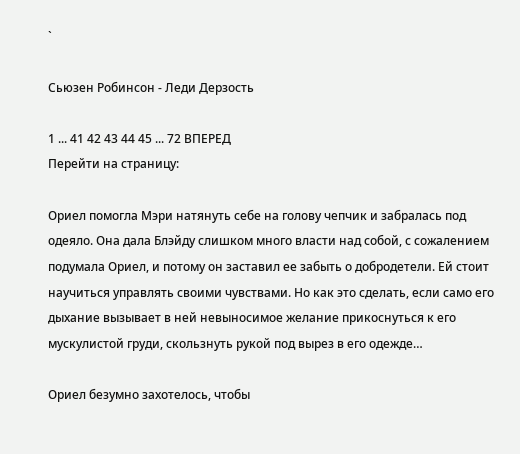`

Сьюзен Робинсон - Леди Дерзость

1 ... 41 42 43 44 45 ... 72 ВПЕРЕД
Перейти на страницу:

Ориел помогла Мэри натянуть себе на голову чепчик и забралась под одеяло. Она дала Блэйду слишком много власти над собой, с сожалением подумала Ориел, и потому он заставил ее забыть о добродетели. Ей стоит научиться управлять своими чувствами. Но как это сделать, если само его дыхание вызывает в ней невыносимое желание прикоснуться к его мускулистой груди, скользнуть рукой под вырез в его одежде…

Ориел безумно захотелось, чтобы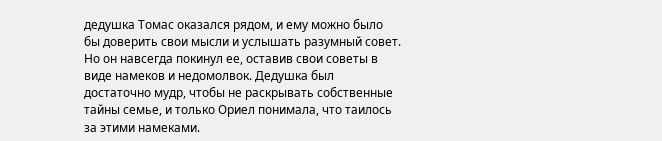дедушка Томас оказался рядом, и ему можно было бы доверить свои мысли и услышать разумный совет. Но он навсегда покинул ее, оставив свои советы в виде намеков и недомолвок. Дедушка был достаточно мудр, чтобы не раскрывать собственные тайны семье, и только Ориел понимала, что таилось за этими намеками.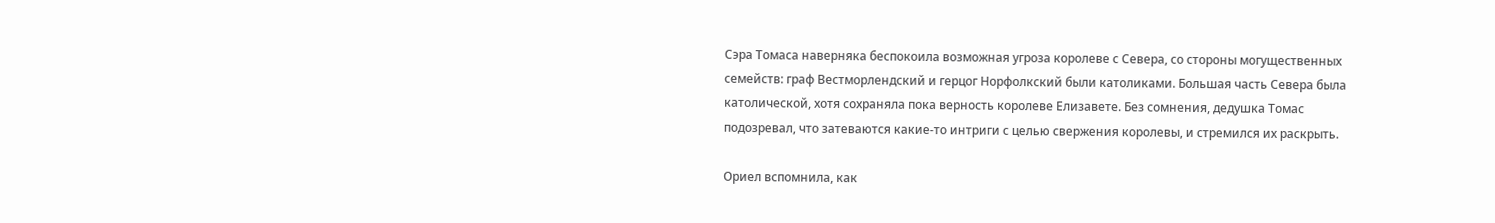Сэра Томаса наверняка беспокоила возможная угроза королеве с Севера, со стороны могущественных семейств: граф Вестморлендский и герцог Норфолкский были католиками. Большая часть Севера была католической, хотя сохраняла пока верность королеве Елизавете. Без сомнения, дедушка Томас подозревал, что затеваются какие-то интриги с целью свержения королевы, и стремился их раскрыть.

Ориел вспомнила, как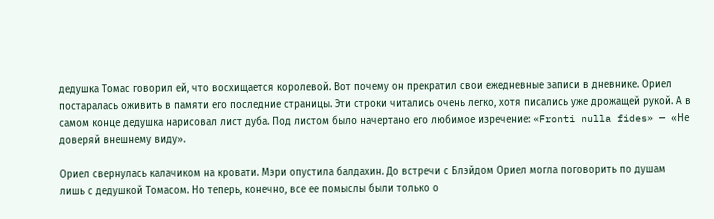дедушка Томас говорил ей, что восхищается королевой. Вот почему он прекратил свои ежедневные записи в дневнике. Ориел постаралась оживить в памяти его последние страницы. Эти строки читались очень легко, хотя писались уже дрожащей рукой. А в самом конце дедушка нарисовал лист дуба. Под листом было начертано его любимое изречение: «Fronti nulla fides» — «Не доверяй внешнему виду».

Ориел свернулась калачиком на кровати. Мэри опустила балдахин. До встречи с Блэйдом Ориел могла поговорить по душам лишь с дедушкой Томасом. Но теперь, конечно, все ее помыслы были только о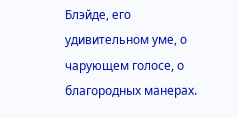Блэйде, его удивительном уме, о чарующем голосе, о благородных манерах.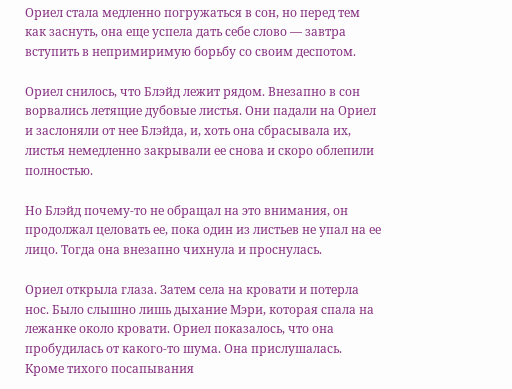Ориел стала медленно погружаться в сон, но перед тем как заснуть, она еще успела дать себе слово — завтра вступить в непримиримую борьбу со своим деспотом.

Ориел снилось, что Блэйд лежит рядом. Внезапно в сон ворвались летящие дубовые листья. Они падали на Ориел и заслоняли от нее Блэйда, и, хоть она сбрасывала их, листья немедленно закрывали ее снова и скоро облепили полностью.

Но Блэйд почему-то не обращал на это внимания, он продолжал целовать ее, пока один из листьев не упал на ее лицо. Тогда она внезапно чихнула и проснулась.

Ориел открыла глаза. Затем села на кровати и потерла нос. Было слышно лишь дыхание Мэри, которая спала на лежанке около кровати. Ориел показалось, что она пробудилась от какого-то шума. Она прислушалась. Кроме тихого посапывания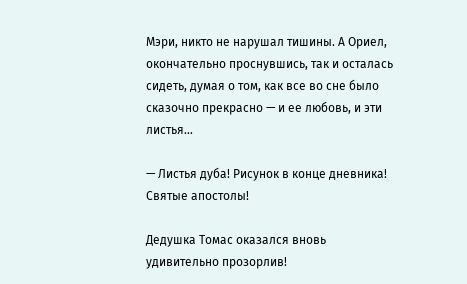Мэри, никто не нарушал тишины. А Ориел, окончательно проснувшись, так и осталась сидеть, думая о том, как все во сне было сказочно прекрасно — и ее любовь, и эти листья…

— Листья дуба! Рисунок в конце дневника! Святые апостолы!

Дедушка Томас оказался вновь удивительно прозорлив!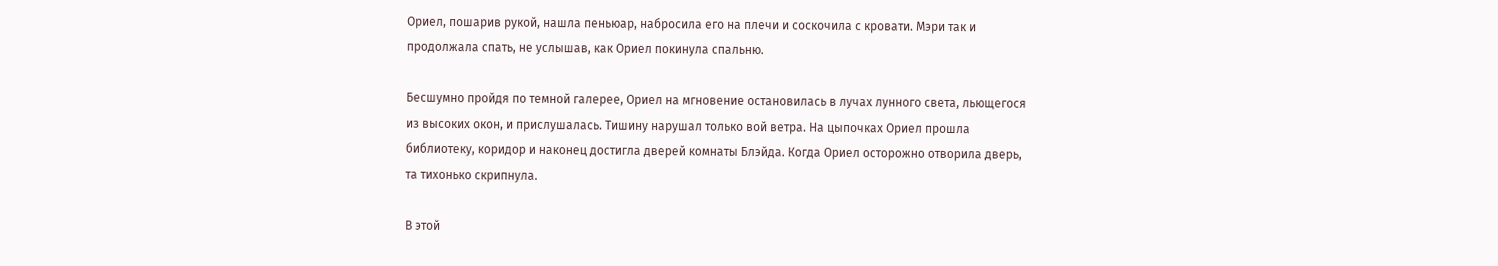Ориел, пошарив рукой, нашла пеньюар, набросила его на плечи и соскочила с кровати. Мэри так и продолжала спать, не услышав, как Ориел покинула спальню.

Бесшумно пройдя по темной галерее, Ориел на мгновение остановилась в лучах лунного света, льющегося из высоких окон, и прислушалась. Тишину нарушал только вой ветра. На цыпочках Ориел прошла библиотеку, коридор и наконец достигла дверей комнаты Блэйда. Когда Ориел осторожно отворила дверь, та тихонько скрипнула.

В этой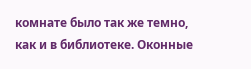комнате было так же темно, как и в библиотеке. Оконные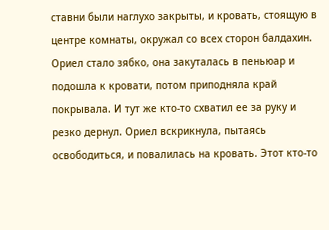ставни были наглухо закрыты, и кровать, стоящую в центре комнаты, окружал со всех сторон балдахин. Ориел стало зябко, она закуталась в пеньюар и подошла к кровати, потом приподняла край покрывала. И тут же кто-то схватил ее за руку и резко дернул. Ориел вскрикнула, пытаясь освободиться, и повалилась на кровать. Этот кто-то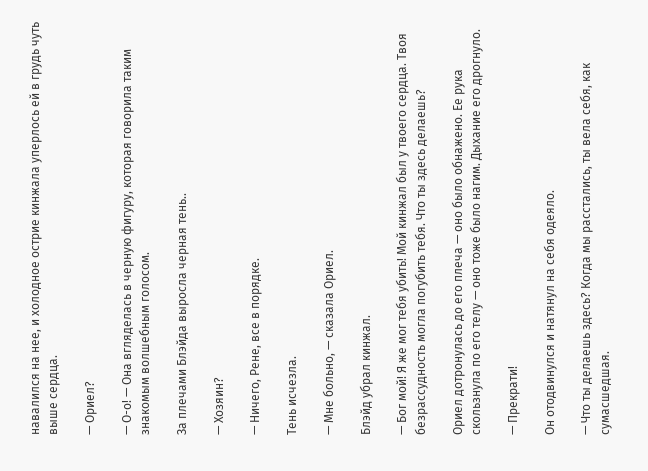навалился на нее, и холодное острие кинжала уперлось ей в грудь чуть выше сердца.

— Ориел?

— О-о! — Она вгляделась в черную фигуру, которая говорила таким знакомым волшебным голосом.

За плечами Блэйда выросла черная тень..

— Хозяин?

— Ничего, Рене, все в порядке.

Тень исчезла.

— Мне больно, — сказала Ориел.

Блэйд убрал кинжал.

— Бог мой! Я же мог тебя убить! Мой кинжал был у твоего сердца. Твоя безрассудность могла погубить тебя. Что ты здесь делаешь?

Ориел дотронулась до его плеча — оно было обнажено. Ее рука скользнула по его телу — оно тоже было нагим. Дыхание его дрогнуло.

— Прекрати!

Он отодвинулся и натянул на себя одеяло.

— Что ты делаешь здесь? Когда мы расстались, ты вела себя, как сумасшедшая.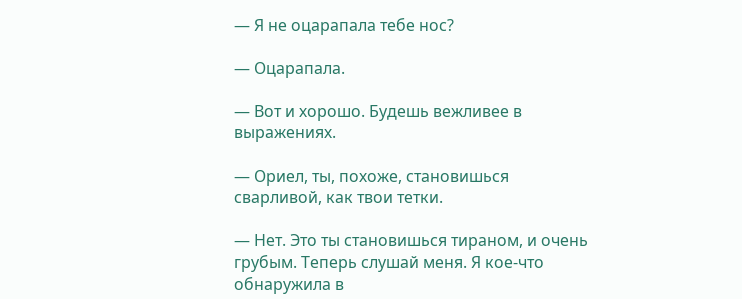— Я не оцарапала тебе нос?

— Оцарапала.

— Вот и хорошо. Будешь вежливее в выражениях.

— Ориел, ты, похоже, становишься сварливой, как твои тетки.

— Нет. Это ты становишься тираном, и очень грубым. Теперь слушай меня. Я кое-что обнаружила в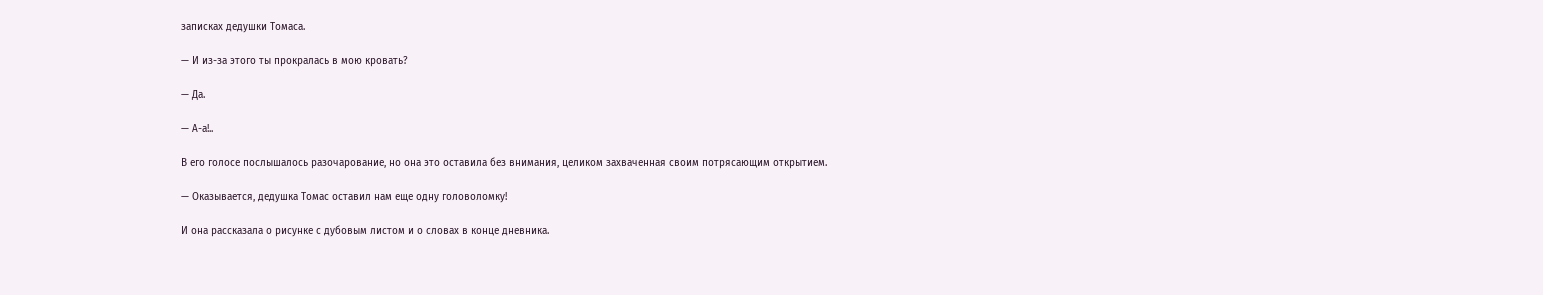записках дедушки Томаса.

— И из-за этого ты прокралась в мою кровать?

— Да.

— А-а!..

В его голосе послышалось разочарование, но она это оставила без внимания, целиком захваченная своим потрясающим открытием.

— Оказывается, дедушка Томас оставил нам еще одну головоломку!

И она рассказала о рисунке с дубовым листом и о словах в конце дневника.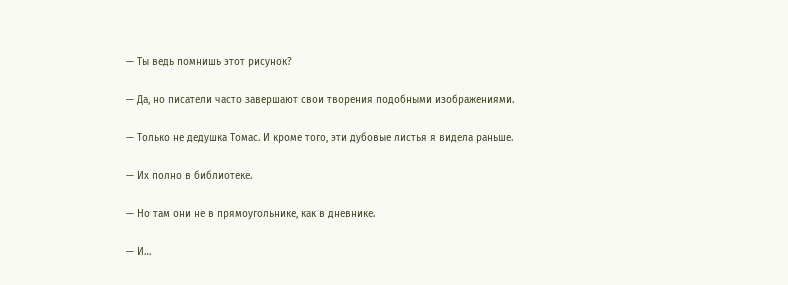— Ты ведь помнишь этот рисунок?

— Да, но писатели часто завершают свои творения подобными изображениями.

— Только не дедушка Томас. И кроме того, эти дубовые листья я видела раньше.

— Их полно в библиотеке.

— Но там они не в прямоугольнике, как в дневнике.

— И…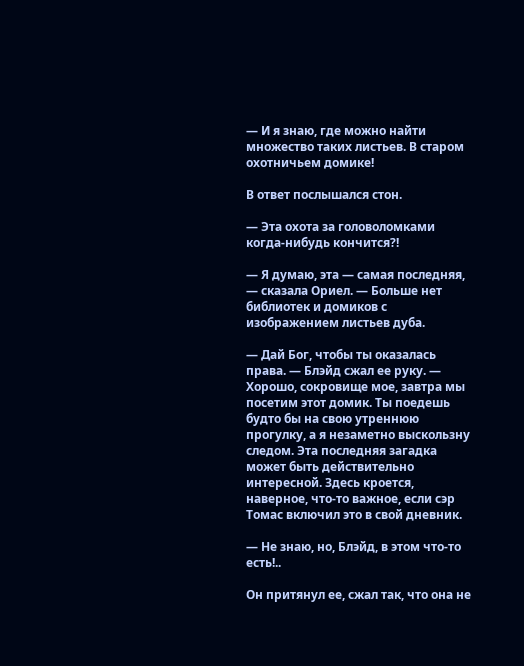— И я знаю, где можно найти множество таких листьев. В старом охотничьем домике!

В ответ послышался стон.

— Эта охота за головоломками когда-нибудь кончится?!

— Я думаю, эта — самая последняя, — сказала Ориел. — Больше нет библиотек и домиков с изображением листьев дуба.

— Дай Бог, чтобы ты оказалась права. — Блэйд сжал ее руку. — Хорошо, сокровище мое, завтра мы посетим этот домик. Ты поедешь будто бы на свою утреннюю прогулку, а я незаметно выскользну следом. Эта последняя загадка может быть действительно интересной. Здесь кроется, наверное, что-то важное, если сэр Томас включил это в свой дневник.

— Не знаю, но, Блэйд, в этом что-то есть!..

Он притянул ее, сжал так, что она не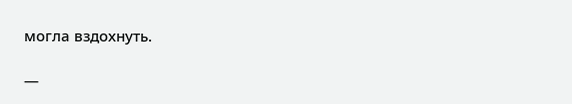могла вздохнуть.

—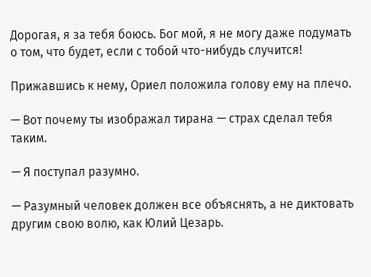Дорогая, я за тебя боюсь. Бог мой, я не могу даже подумать о том, что будет, если с тобой что-нибудь случится!

Прижавшись к нему, Ориел положила голову ему на плечо.

— Вот почему ты изображал тирана — страх сделал тебя таким.

— Я поступал разумно.

— Разумный человек должен все объяснять, а не диктовать другим свою волю, как Юлий Цезарь.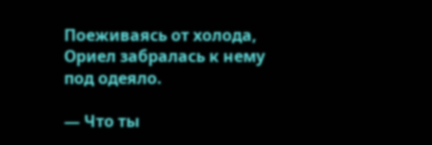Поеживаясь от холода, Ориел забралась к нему под одеяло.

— Что ты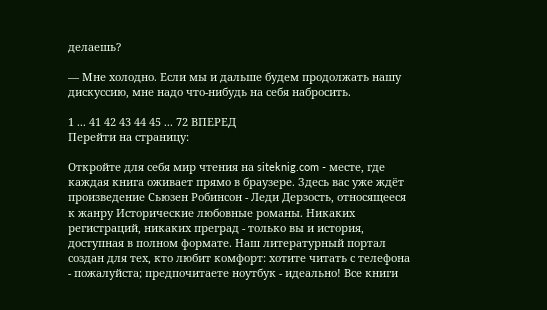делаешь?

— Мне холодно. Если мы и дальше будем продолжать нашу дискуссию, мне надо что-нибудь на себя набросить.

1 ... 41 42 43 44 45 ... 72 ВПЕРЕД
Перейти на страницу:

Откройте для себя мир чтения на siteknig.com - месте, где каждая книга оживает прямо в браузере. Здесь вас уже ждёт произведение Сьюзен Робинсон - Леди Дерзость, относящееся к жанру Исторические любовные романы. Никаких регистраций, никаких преград - только вы и история, доступная в полном формате. Наш литературный портал создан для тех, кто любит комфорт: хотите читать с телефона - пожалуйста; предпочитаете ноутбук - идеально! Все книги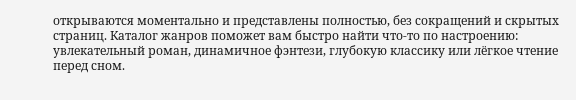открываются моментально и представлены полностью, без сокращений и скрытых страниц. Каталог жанров поможет вам быстро найти что-то по настроению: увлекательный роман, динамичное фэнтези, глубокую классику или лёгкое чтение перед сном.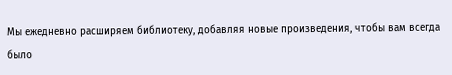Мы ежедневно расширяем библиотеку, добавляя новые произведения, чтобы вам всегда было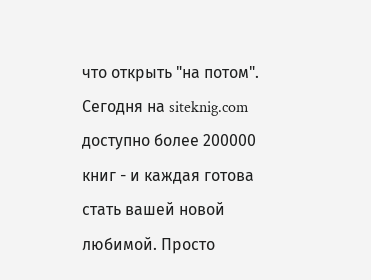что открыть "на потом". Сегодня на siteknig.com доступно более 200000 книг - и каждая готова стать вашей новой любимой. Просто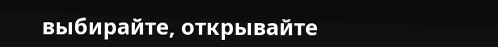выбирайте, открывайте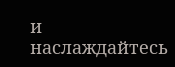и наслаждайтесь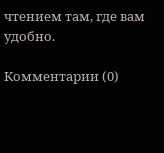чтением там, где вам удобно.

Комментарии (0)